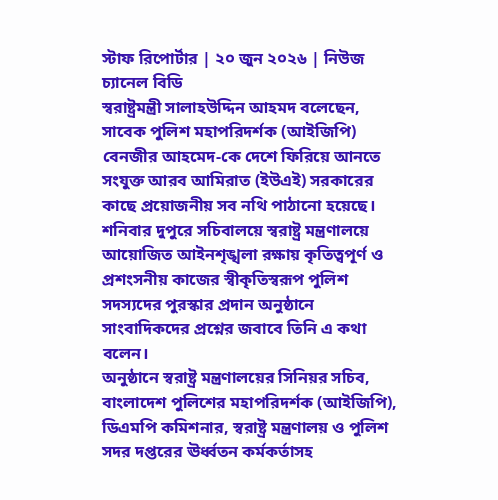স্টাফ রিপোর্টার | ২০ জুন ২০২৬ | নিউজ চ্যানেল বিডি
স্বরাষ্ট্রমন্ত্রী সালাহউদ্দিন আহমদ বলেছেন, সাবেক পুলিশ মহাপরিদর্শক (আইজিপি) বেনজীর আহমেদ-কে দেশে ফিরিয়ে আনতে সংযুক্ত আরব আমিরাত (ইউএই) সরকারের কাছে প্রয়োজনীয় সব নথি পাঠানো হয়েছে।
শনিবার দুপুরে সচিবালয়ে স্বরাষ্ট্র মন্ত্রণালয়ে আয়োজিত আইনশৃঙ্খলা রক্ষায় কৃতিত্বপূর্ণ ও প্রশংসনীয় কাজের স্বীকৃতিস্বরূপ পুলিশ সদস্যদের পুরস্কার প্রদান অনুষ্ঠানে সাংবাদিকদের প্রশ্নের জবাবে তিনি এ কথা বলেন।
অনুষ্ঠানে স্বরাষ্ট্র মন্ত্রণালয়ের সিনিয়র সচিব, বাংলাদেশ পুলিশের মহাপরিদর্শক (আইজিপি), ডিএমপি কমিশনার, স্বরাষ্ট্র মন্ত্রণালয় ও পুলিশ সদর দপ্তরের ঊর্ধ্বতন কর্মকর্তাসহ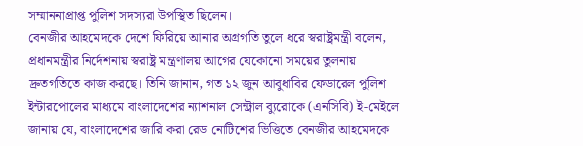সম্মাননাপ্রাপ্ত পুলিশ সদস্যরা উপস্থিত ছিলেন।
বেনজীর আহমেদকে দেশে ফিরিয়ে আনার অগ্রগতি তুলে ধরে স্বরাষ্ট্রমন্ত্রী বলেন, প্রধানমন্ত্রীর নির্দেশনায় স্বরাষ্ট্র মন্ত্রণালয় আগের যেকোনো সময়ের তুলনায় দ্রুতগতিতে কাজ করছে। তিনি জানান, গত ১২ জুন আবুধাবির ফেডারেল পুলিশ ইন্টারপোলের মাধ্যমে বাংলাদেশের ন্যাশনাল সেন্ট্রাল ব্যুরোকে (এনসিবি) ই-মেইলে জানায় যে, বাংলাদেশের জারি করা রেড নোটিশের ভিত্তিতে বেনজীর আহমেদকে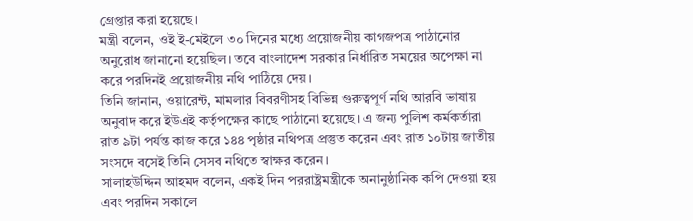গ্রেপ্তার করা হয়েছে।
মন্ত্রী বলেন, ওই ই-মেইলে ৩০ দিনের মধ্যে প্রয়োজনীয় কাগজপত্র পাঠানোর অনুরোধ জানানো হয়েছিল। তবে বাংলাদেশ সরকার নির্ধারিত সময়ের অপেক্ষা না করে পরদিনই প্রয়োজনীয় নথি পাঠিয়ে দেয়।
তিনি জানান, ওয়ারেন্ট, মামলার বিবরণীসহ বিভিন্ন গুরুত্বপূর্ণ নথি আরবি ভাষায় অনুবাদ করে ইউএই কর্তৃপক্ষের কাছে পাঠানো হয়েছে। এ জন্য পুলিশ কর্মকর্তারা রাত ৯টা পর্যন্ত কাজ করে ১৪৪ পৃষ্ঠার নথিপত্র প্রস্তুত করেন এবং রাত ১০টায় জাতীয় সংসদে বসেই তিনি সেসব নথিতে স্বাক্ষর করেন।
সালাহউদ্দিন আহমদ বলেন, একই দিন পররাষ্ট্রমন্ত্রীকে অনানুষ্ঠানিক কপি দেওয়া হয় এবং পরদিন সকালে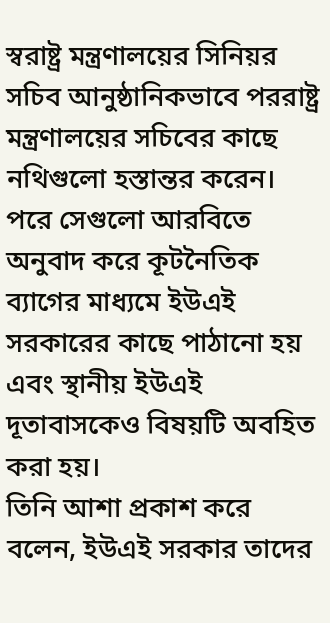স্বরাষ্ট্র মন্ত্রণালয়ের সিনিয়র সচিব আনুষ্ঠানিকভাবে পররাষ্ট্র মন্ত্রণালয়ের সচিবের কাছে নথিগুলো হস্তান্তর করেন। পরে সেগুলো আরবিতে অনুবাদ করে কূটনৈতিক ব্যাগের মাধ্যমে ইউএই সরকারের কাছে পাঠানো হয় এবং স্থানীয় ইউএই দূতাবাসকেও বিষয়টি অবহিত করা হয়।
তিনি আশা প্রকাশ করে বলেন, ইউএই সরকার তাদের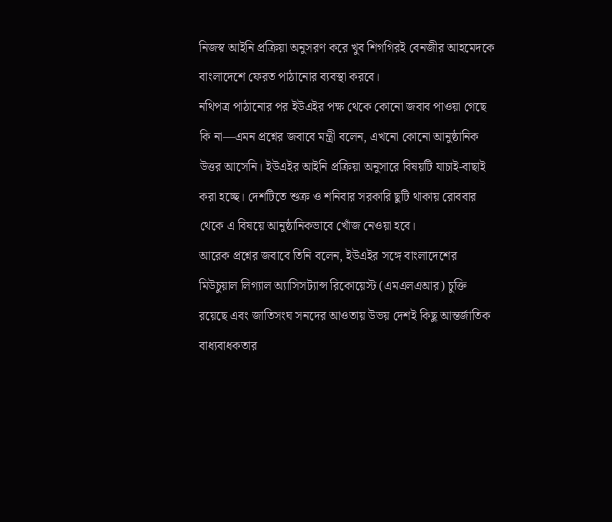নিজস্ব আইনি প্রক্রিয়া অনুসরণ করে খুব শিগগিরই বেনজীর আহমেদকে বাংলাদেশে ফেরত পাঠানোর ব্যবস্থা করবে।
নথিপত্র পাঠানোর পর ইউএইর পক্ষ থেকে কোনো জবাব পাওয়া গেছে কি না—এমন প্রশ্নের জবাবে মন্ত্রী বলেন, এখনো কোনো আনুষ্ঠানিক উত্তর আসেনি। ইউএইর আইনি প্রক্রিয়া অনুসারে বিষয়টি যাচাই-বাছাই করা হচ্ছে। দেশটিতে শুক্র ও শনিবার সরকারি ছুটি থাকায় রোববার থেকে এ বিষয়ে আনুষ্ঠানিকভাবে খোঁজ নেওয়া হবে।
আরেক প্রশ্নের জবাবে তিনি বলেন, ইউএইর সঙ্গে বাংলাদেশের মিউচুয়াল লিগ্যাল অ্যাসিসট্যান্স রিকোয়েস্ট (এমএলএআর) চুক্তি রয়েছে এবং জাতিসংঘ সনদের আওতায় উভয় দেশই কিছু আন্তর্জাতিক বাধ্যবাধকতার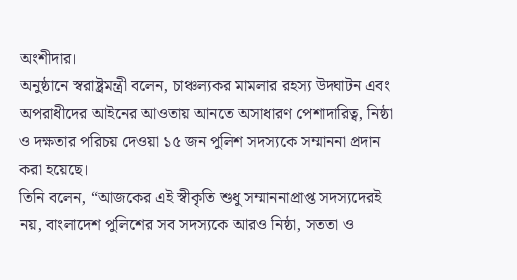অংশীদার।
অনুষ্ঠানে স্বরাষ্ট্রমন্ত্রী বলেন, চাঞ্চল্যকর মামলার রহস্য উদ্ঘাটন এবং অপরাধীদের আইনের আওতায় আনতে অসাধারণ পেশাদারিত্ব, নিষ্ঠা ও দক্ষতার পরিচয় দেওয়া ১৫ জন পুলিশ সদস্যকে সম্মাননা প্রদান করা হয়েছে।
তিনি বলেন, “আজকের এই স্বীকৃতি শুধু সম্মাননাপ্রাপ্ত সদস্যদেরই নয়, বাংলাদেশ পুলিশের সব সদস্যকে আরও নিষ্ঠা, সততা ও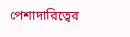পেশাদারিত্বের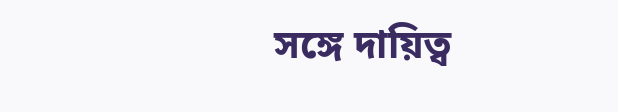সঙ্গে দায়িত্ব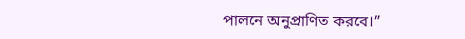পালনে অনুপ্রাণিত করবে।”